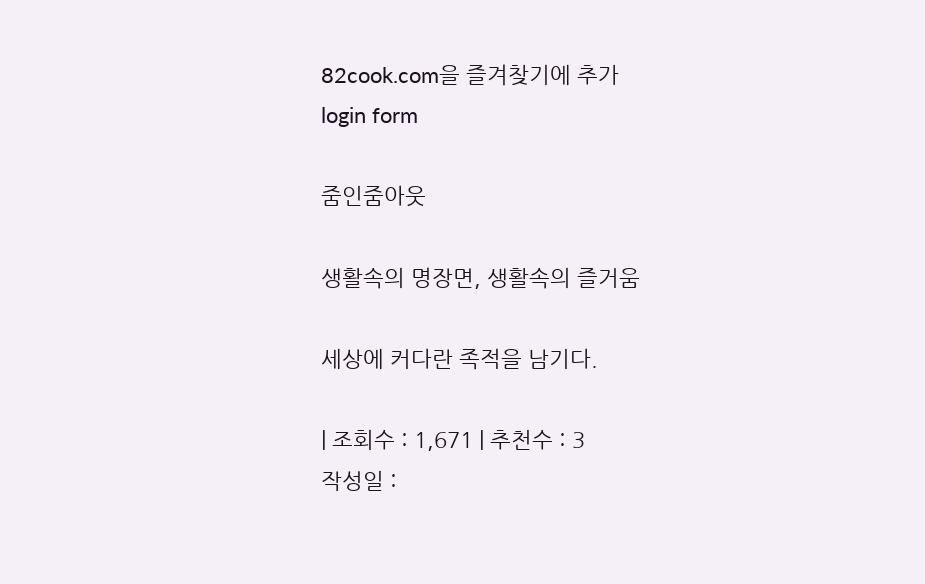82cook.com을 즐겨찾기에 추가
login form

줌인줌아웃

생활속의 명장면, 생활속의 즐거움

세상에 커다란 족적을 남기다.

| 조회수 : 1,671 | 추천수 : 3
작성일 :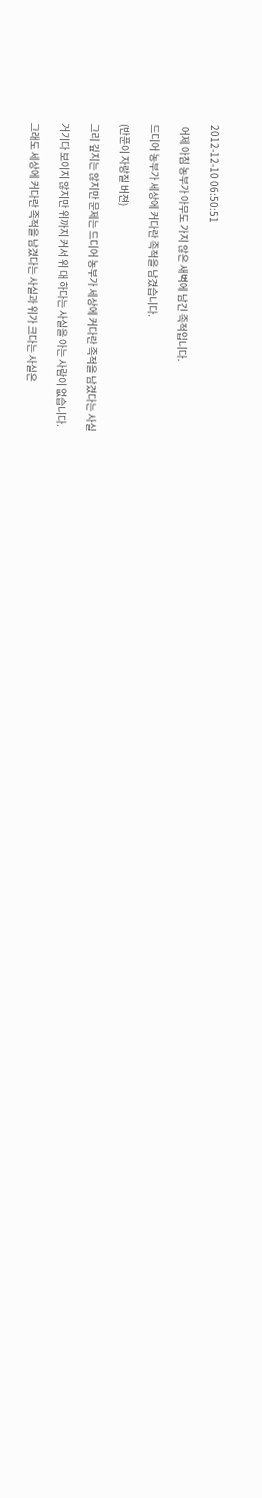2012-12-10 06:50:51

 어제 아침 농부가 아무도 가지 않은 새벽에 남긴 족적입니다.

드디어 농부가 세상에 커다란 족적을 남겼습니다.

(반푼이 자랑질 버젼)

그리 깊지는 않지만 문제는 드디어 농부가 세상에 커다란 족적을 남겼다는 사실

거기다 보이지 않지만 위까지 커서 위 대 하다는 사실을 아는 사람이 없습니다.

그래도 세상에 커다란 족적을 남겼다는 사실과 위가 크다는 사실은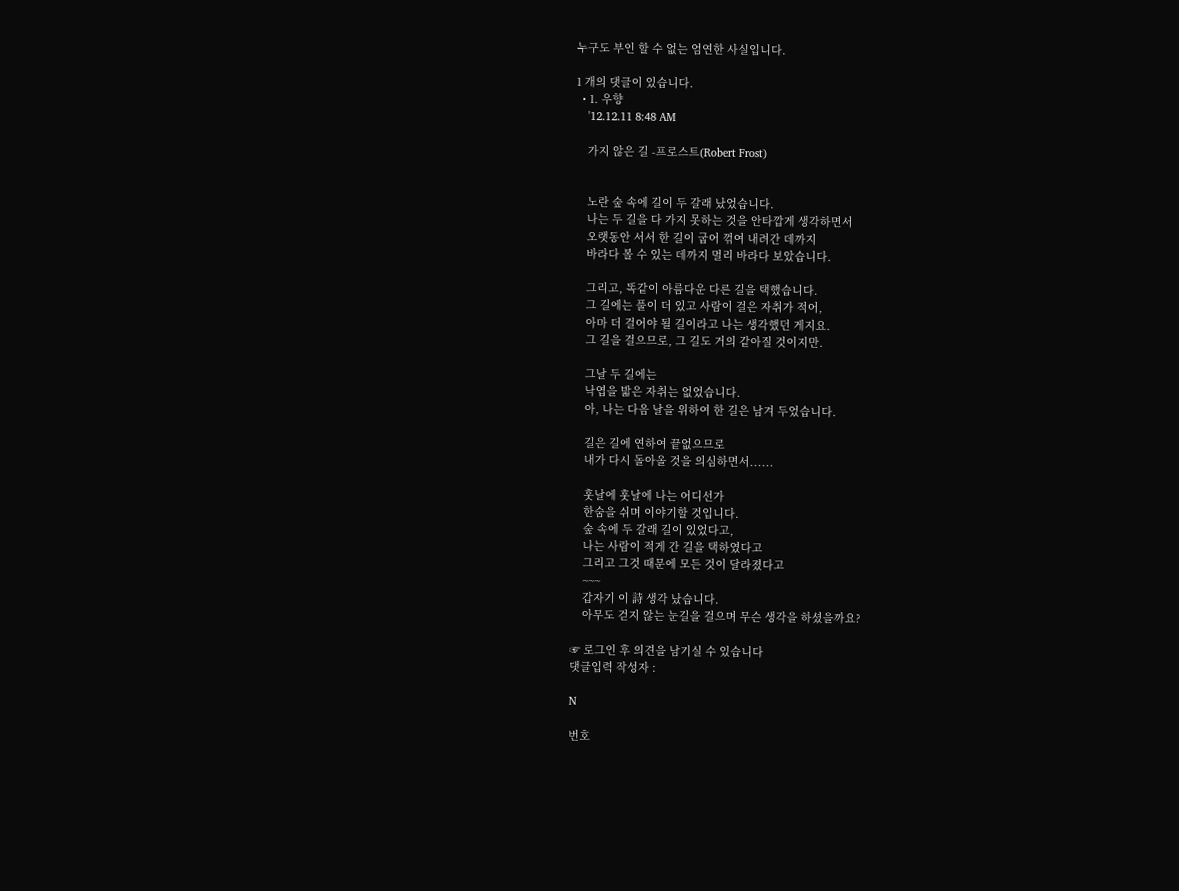누구도 부인 할 수 없는 엄연한 사실입니다.

1 개의 댓글이 있습니다.
  • 1. 우향
    '12.12.11 8:48 AM

    가지 않은 길 -프로스트(Robert Frost)


    노란 숲 속에 길이 두 갈래 났었습니다.
    나는 두 길을 다 가지 못하는 것을 안타깝게 생각하면서
    오랫동안 서서 한 길이 굽어 꺾여 내려간 데까지
    바라다 볼 수 있는 데까지 멀리 바라다 보았습니다.

    그리고, 똑같이 아름다운 다른 길을 택했습니다.
    그 길에는 풀이 더 있고 사람이 걸은 자취가 적어,
    아마 더 걸어야 될 길이라고 나는 생각했던 게지요.
    그 길을 걸으므로, 그 길도 거의 같아질 것이지만.

    그날 두 길에는
    낙엽을 밟은 자취는 없었습니다.
    아, 나는 다음 날을 위하여 한 길은 남겨 두었습니다.

    길은 길에 연하여 끝없으므로
    내가 다시 돌아올 것을 의심하면서......

    훗날에 훗날에 나는 어디선가
    한숨을 쉬며 이야기할 것입니다.
    숲 속에 두 갈래 길이 있었다고,
    나는 사람이 적게 간 길을 택하였다고
    그리고 그것 때문에 모든 것이 달라졌다고
    ~~~
    갑자기 이 詩 생각 났습니다.
    아무도 걷지 않는 눈길을 걸으며 무슨 생각을 하셨을까요?

☞ 로그인 후 의견을 남기실 수 있습니다
댓글입력 작성자 :

N

번호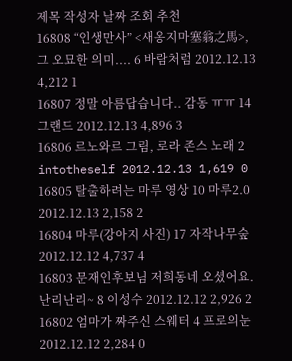제목 작성자 날짜 조회 추천
16808 “인생만사” <새옹지마塞翁之馬>, 그 오묘한 의미.... 6 바람처럼 2012.12.13 4,212 1
16807 정말 아름답습니다.. 감동 ㅠㅠ 14 그랜드 2012.12.13 4,896 3
16806 르노와르 그림, 로라 존스 노래 2 intotheself 2012.12.13 1,619 0
16805 탈출하려는 마루 영상 10 마루2.0 2012.12.13 2,158 2
16804 마루(강아지 사진) 17 자작나무숲 2012.12.12 4,737 4
16803 문재인후보님 저희동네 오셨어요. 난리난리~ 8 이성수 2012.12.12 2,926 2
16802 엄마가 짜주신 스웨터 4 프로의눈 2012.12.12 2,284 0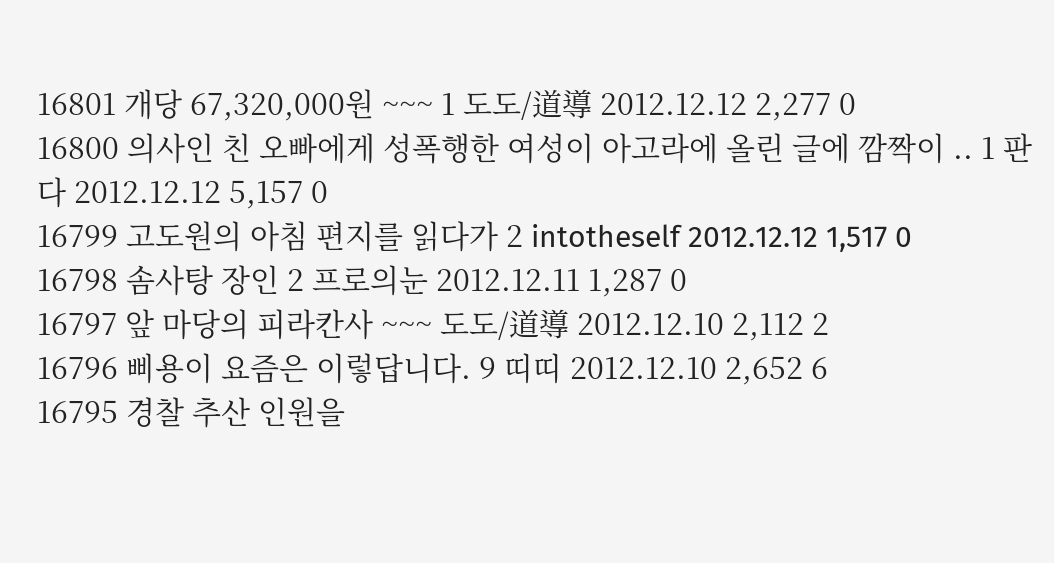16801 개당 67,320,000원 ~~~ 1 도도/道導 2012.12.12 2,277 0
16800 의사인 친 오빠에게 성폭행한 여성이 아고라에 올린 글에 깜짝이 .. 1 판다 2012.12.12 5,157 0
16799 고도원의 아침 편지를 읽다가 2 intotheself 2012.12.12 1,517 0
16798 솜사탕 장인 2 프로의눈 2012.12.11 1,287 0
16797 앞 마당의 피라칸사 ~~~ 도도/道導 2012.12.10 2,112 2
16796 삐용이 요즘은 이렇답니다. 9 띠띠 2012.12.10 2,652 6
16795 경찰 추산 인원을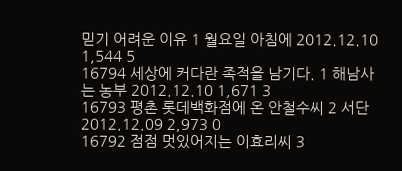믿기 어려운 이유 1 월요일 아침에 2012.12.10 1,544 5
16794 세상에 커다란 족적을 남기다. 1 해남사는 농부 2012.12.10 1,671 3
16793 평촌 롯데백화점에 온 안철수씨 2 서단 2012.12.09 2,973 0
16792 점점 멋있어지는 이효리씨 3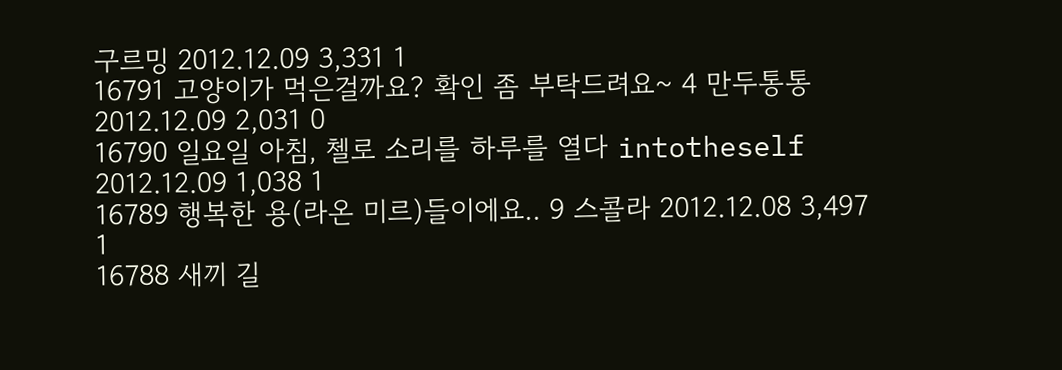구르밍 2012.12.09 3,331 1
16791 고양이가 먹은걸까요? 확인 좀 부탁드려요~ 4 만두통통 2012.12.09 2,031 0
16790 일요일 아침, 첼로 소리를 하루를 열다 intotheself 2012.12.09 1,038 1
16789 행복한 용(라온 미르)들이에요.. 9 스콜라 2012.12.08 3,497 1
16788 새끼 길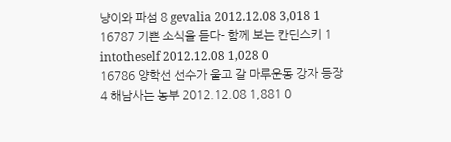냥이와 파섬 8 gevalia 2012.12.08 3,018 1
16787 기쁜 소식을 듣다- 함께 보는 칸딘스키 1 intotheself 2012.12.08 1,028 0
16786 양학선 선수가 울고 갈 마루운동 강자 등장 4 해남사는 농부 2012.12.08 1,881 0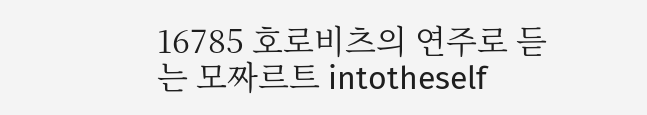16785 호로비츠의 연주로 듣는 모짜르트 intotheself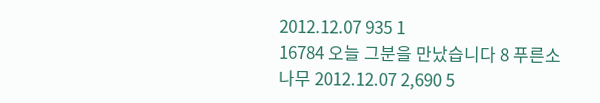2012.12.07 935 1
16784 오늘 그분을 만났습니다 8 푸른소나무 2012.12.07 2,690 5